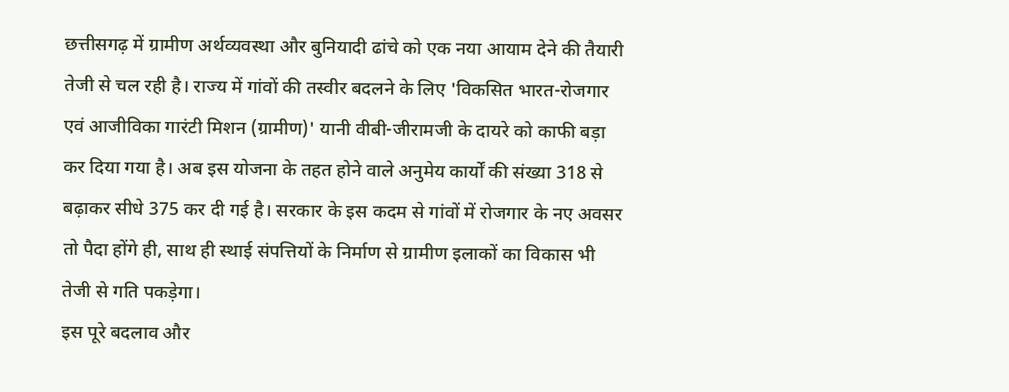छत्तीसगढ़ में ग्रामीण अर्थव्यवस्था और बुनियादी ढांचे को एक नया आयाम देने की तैयारी तेजी से चल रही है। राज्य में गांवों की तस्वीर बदलने के लिए 'विकसित भारत-रोजगार एवं आजीविका गारंटी मिशन (ग्रामीण)' यानी वीबी-जीरामजी के दायरे को काफी बड़ा कर दिया गया है। अब इस योजना के तहत होने वाले अनुमेय कार्यों की संख्या 318 से बढ़ाकर सीधे 375 कर दी गई है। सरकार के इस कदम से गांवों में रोजगार के नए अवसर तो पैदा होंगे ही, साथ ही स्थाई संपत्तियों के निर्माण से ग्रामीण इलाकों का विकास भी तेजी से गति पकड़ेगा।
इस पूरे बदलाव और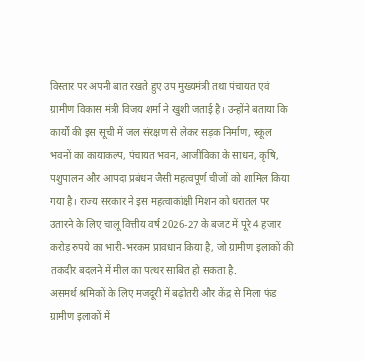विस्तार पर अपनी बात रखते हुए उप मुख्यमंत्री तथा पंचायत एवं ग्रामीण विकास मंत्री विजय शर्मा ने खुशी जताई है। उन्होंने बताया कि कार्यों की इस सूची में जल संरक्षण से लेकर सड़क निर्माण, स्कूल भवनों का कायाकल्प, पंचायत भवन, आजीविका के साधन, कृषि, पशुपालन और आपदा प्रबंधन जैसी महत्वपूर्ण चीजों को शामिल किया गया है। राज्य सरकार ने इस महत्वाकांक्षी मिशन को धरातल पर उतारने के लिए चालू वित्तीय वर्ष 2026-27 के बजट में पूरे 4 हजार करोड़ रुपये का भारी-भरकम प्रावधान किया है, जो ग्रामीण इलाकों की तकदीर बदलने में मील का पत्थर साबित हो सकता है.
असमर्थ श्रमिकों के लिए मजदूरी में बढ़ोतरी और केंद्र से मिला फंड
ग्रामीण इलाकों में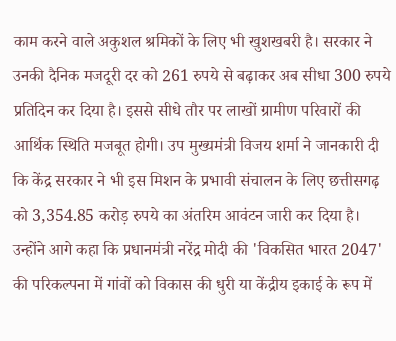काम करने वाले अकुशल श्रमिकों के लिए भी खुशखबरी है। सरकार ने उनकी दैनिक मजदूरी दर को 261 रुपये से बढ़ाकर अब सीधा 300 रुपये प्रतिदिन कर दिया है। इससे सीधे तौर पर लाखों ग्रामीण परिवारों की आर्थिक स्थिति मजबूत होगी। उप मुख्यमंत्री विजय शर्मा ने जानकारी दी कि केंद्र सरकार ने भी इस मिशन के प्रभावी संचालन के लिए छत्तीसगढ़ को 3,354.85 करोड़ रुपये का अंतरिम आवंटन जारी कर दिया है।
उन्होंने आगे कहा कि प्रधानमंत्री नरेंद्र मोदी की 'विकसित भारत 2047' की परिकल्पना में गांवों को विकास की धुरी या केंद्रीय इकाई के रूप में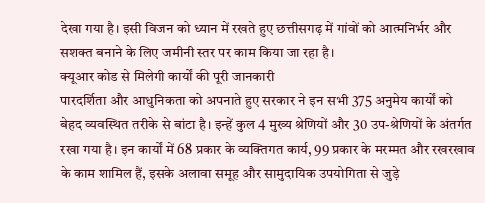देखा गया है। इसी विजन को ध्यान में रखते हुए छत्तीसगढ़ में गांवों को आत्मनिर्भर और सशक्त बनाने के लिए जमीनी स्तर पर काम किया जा रहा है।
क्यूआर कोड से मिलेगी कार्यों की पूरी जानकारी
पारदर्शिता और आधुनिकता को अपनाते हुए सरकार ने इन सभी 375 अनुमेय कार्यों को बेहद व्यवस्थित तरीके से बांटा है। इन्हें कुल 4 मुख्य श्रेणियों और 30 उप-श्रेणियों के अंतर्गत रखा गया है। इन कार्यों में 68 प्रकार के व्यक्तिगत कार्य, 99 प्रकार के मरम्मत और रखरखाव के काम शामिल हैं, इसके अलावा समूह और सामुदायिक उपयोगिता से जुड़े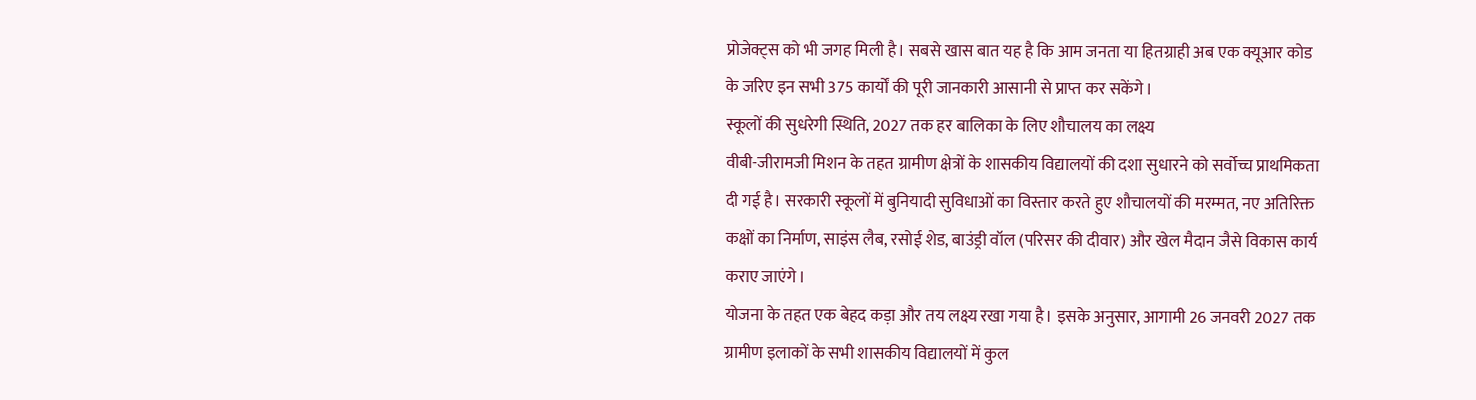प्रोजेक्ट्स को भी जगह मिली है। सबसे खास बात यह है कि आम जनता या हितग्राही अब एक क्यूआर कोड के जरिए इन सभी 375 कार्यों की पूरी जानकारी आसानी से प्राप्त कर सकेंगे।
स्कूलों की सुधरेगी स्थिति, 2027 तक हर बालिका के लिए शौचालय का लक्ष्य
वीबी-जीरामजी मिशन के तहत ग्रामीण क्षेत्रों के शासकीय विद्यालयों की दशा सुधारने को सर्वोच्च प्राथमिकता दी गई है। सरकारी स्कूलों में बुनियादी सुविधाओं का विस्तार करते हुए शौचालयों की मरम्मत, नए अतिरिक्त कक्षों का निर्माण, साइंस लैब, रसोई शेड, बाउंड्री वॉल (परिसर की दीवार) और खेल मैदान जैसे विकास कार्य कराए जाएंगे।
योजना के तहत एक बेहद कड़ा और तय लक्ष्य रखा गया है। इसके अनुसार, आगामी 26 जनवरी 2027 तक ग्रामीण इलाकों के सभी शासकीय विद्यालयों में कुल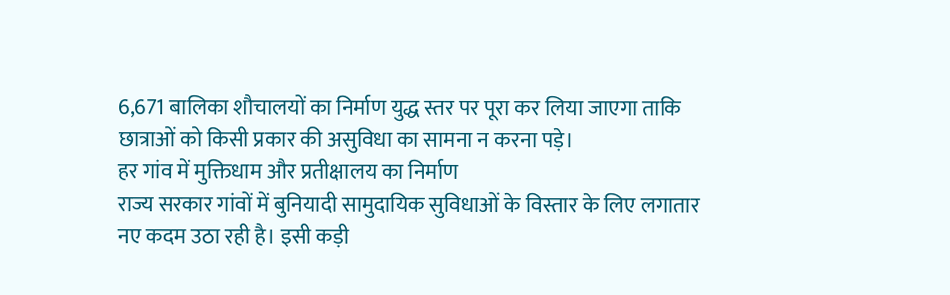6,671 बालिका शौचालयों का निर्माण युद्ध स्तर पर पूरा कर लिया जाएगा ताकि छात्राओं को किसी प्रकार की असुविधा का सामना न करना पड़े।
हर गांव में मुक्तिधाम और प्रतीक्षालय का निर्माण
राज्य सरकार गांवों में बुनियादी सामुदायिक सुविधाओं के विस्तार के लिए लगातार नए कदम उठा रही है। इसी कड़ी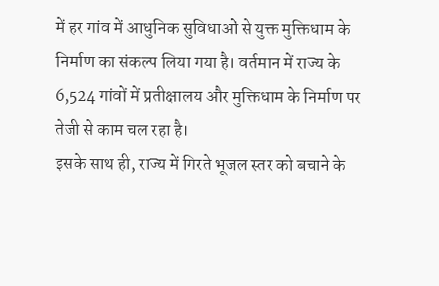में हर गांव में आधुनिक सुविधाओं से युक्त मुक्तिधाम के निर्माण का संकल्प लिया गया है। वर्तमान में राज्य के 6,524 गांवों में प्रतीक्षालय और मुक्तिधाम के निर्माण पर तेजी से काम चल रहा है।
इसके साथ ही, राज्य में गिरते भूजल स्तर को बचाने के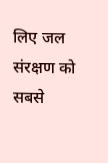लिए जल संरक्षण को सबसे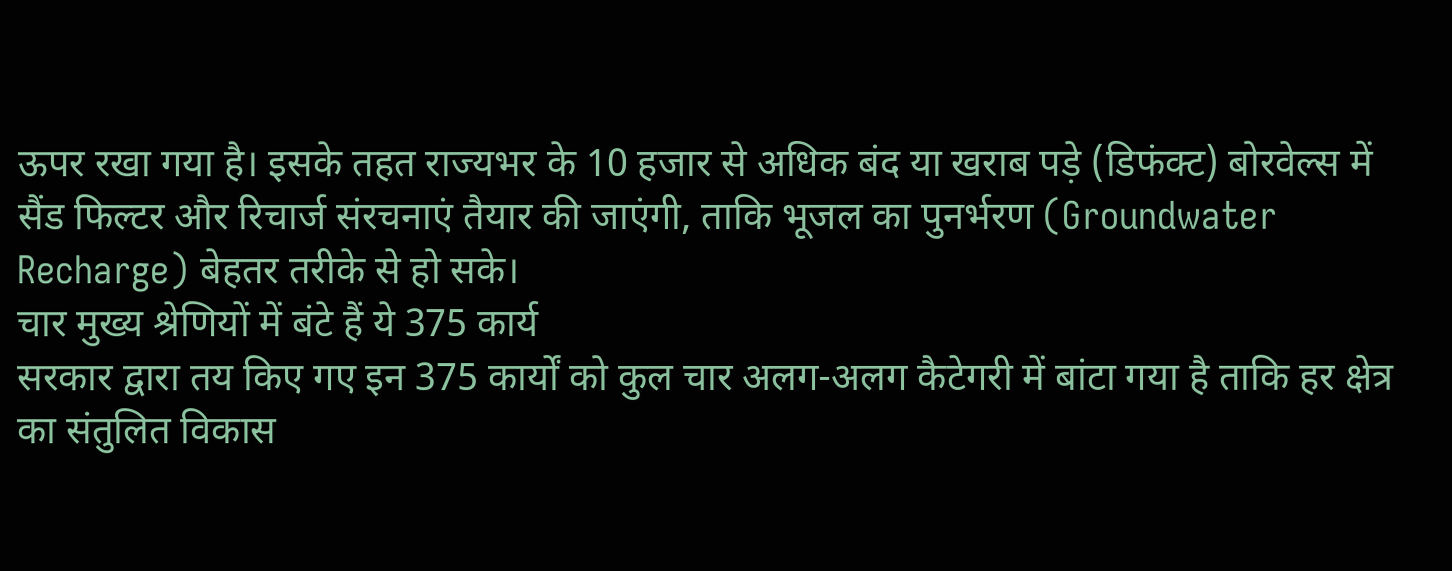ऊपर रखा गया है। इसके तहत राज्यभर के 10 हजार से अधिक बंद या खराब पड़े (डिफंक्ट) बोरवेल्स में सैंड फिल्टर और रिचार्ज संरचनाएं तैयार की जाएंगी, ताकि भूजल का पुनर्भरण (Groundwater Recharge) बेहतर तरीके से हो सके।
चार मुख्य श्रेणियों में बंटे हैं ये 375 कार्य
सरकार द्वारा तय किए गए इन 375 कार्यों को कुल चार अलग-अलग कैटेगरी में बांटा गया है ताकि हर क्षेत्र का संतुलित विकास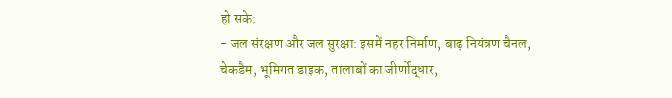हो सके:
- जल संरक्षण और जल सुरक्षा: इसमें नहर निर्माण, बाढ़ नियंत्रण चैनल, चेकडैम, भूमिगत डाइक, तालाबों का जीर्णोद्धार,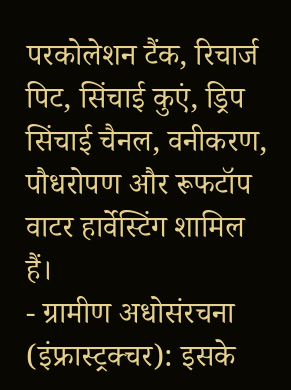परकोलेशन टैंक, रिचार्ज पिट, सिंचाई कुएं, ड्रिप सिंचाई चैनल, वनीकरण, पौधरोपण और रूफटॉप वाटर हार्वेस्टिंग शामिल हैं।
- ग्रामीण अधोसंरचना (इंफ्रास्ट्रक्चर): इसके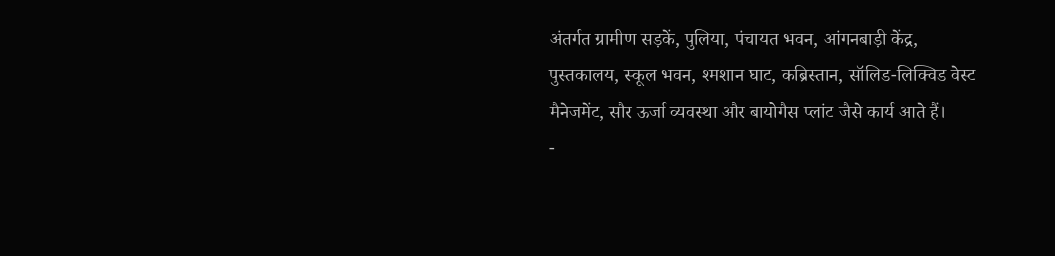अंतर्गत ग्रामीण सड़कें, पुलिया, पंचायत भवन, आंगनबाड़ी केंद्र, पुस्तकालय, स्कूल भवन, श्मशान घाट, कब्रिस्तान, सॉलिड-लिक्विड वेस्ट मैनेजमेंट, सौर ऊर्जा व्यवस्था और बायोगैस प्लांट जैसे कार्य आते हैं।
-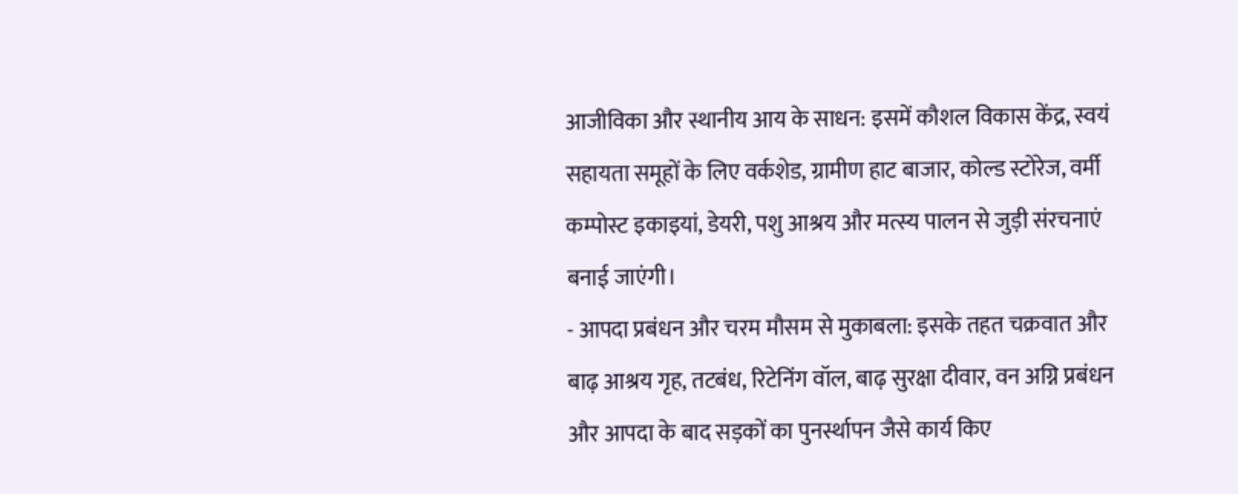आजीविका और स्थानीय आय के साधन: इसमें कौशल विकास केंद्र, स्वयं सहायता समूहों के लिए वर्कशेड, ग्रामीण हाट बाजार, कोल्ड स्टोरेज, वर्मी कम्पोस्ट इकाइयां, डेयरी, पशु आश्रय और मत्स्य पालन से जुड़ी संरचनाएं बनाई जाएंगी।
- आपदा प्रबंधन और चरम मौसम से मुकाबला: इसके तहत चक्रवात और बाढ़ आश्रय गृह, तटबंध, रिटेनिंग वॉल, बाढ़ सुरक्षा दीवार, वन अग्नि प्रबंधन और आपदा के बाद सड़कों का पुनर्स्थापन जैसे कार्य किए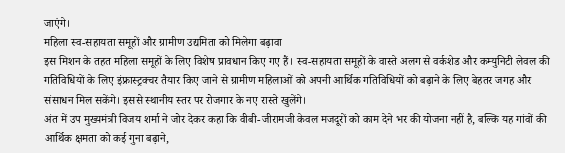जाएंगे।
महिला स्व-सहायता समूहों और ग्रामीण उद्यमिता को मिलेगा बढ़ावा
इस मिशन के तहत महिला समूहों के लिए विशेष प्रावधान किए गए हैं। स्व-सहायता समूहों के वास्ते अलग से वर्कशेड और कम्युनिटी लेवल की गतिविधियों के लिए इंफ्रास्ट्रक्चर तैयार किए जाने से ग्रामीण महिलाओं को अपनी आर्थिक गतिविधियों को बढ़ाने के लिए बेहतर जगह और संसाधन मिल सकेंगे। इससे स्थानीय स्तर पर रोजगार के नए रास्ते खुलेंगे।
अंत में उप मुख्यमंत्री विजय शर्मा ने जोर देकर कहा कि वीबी-जीरामजी केवल मजदूरों को काम देने भर की योजना नहीं है, बल्कि यह गांवों की आर्थिक क्षमता को कई गुना बढ़ाने,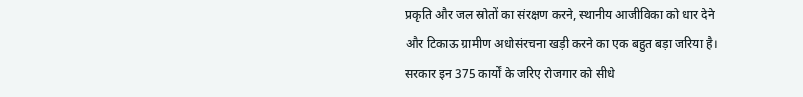प्रकृति और जल स्रोतों का संरक्षण करने, स्थानीय आजीविका को धार देने और टिकाऊ ग्रामीण अधोसंरचना खड़ी करने का एक बहुत बड़ा जरिया है। सरकार इन 375 कार्यों के जरिए रोजगार को सीधे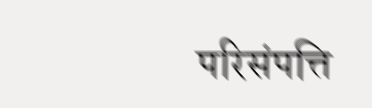परिसंपत्ति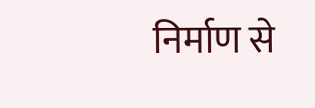निर्माण से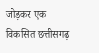जोड़कर एक विकसित छत्तीसगढ़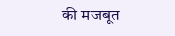की मजबूत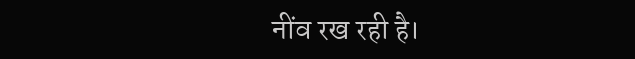नींव रख रही है।